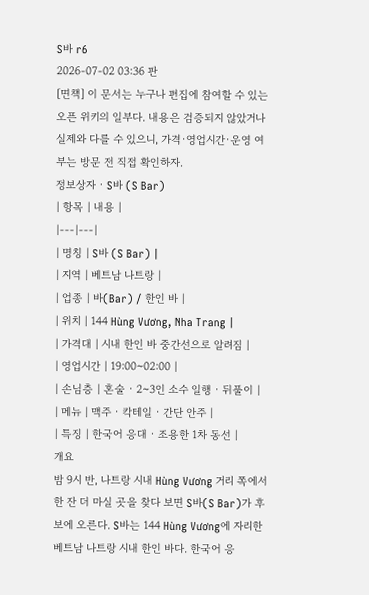S바 r6
2026-07-02 03:36 판
[면책] 이 문서는 누구나 편집에 참여할 수 있는 오픈 위키의 일부다. 내용은 검증되지 않았거나 실제와 다를 수 있으니, 가격·영업시간·운영 여부는 방문 전 직접 확인하자.
정보상자 · S바 (S Bar)
| 항목 | 내용 |
|---|---|
| 명칭 | S바 (S Bar) |
| 지역 | 베트남 나트랑 |
| 업종 | 바(Bar) / 한인 바 |
| 위치 | 144 Hùng Vương, Nha Trang |
| 가격대 | 시내 한인 바 중간선으로 알려짐 |
| 영업시간 | 19:00~02:00 |
| 손님층 | 혼술 · 2~3인 소수 일행 · 뒤풀이 |
| 메뉴 | 맥주 · 칵테일 · 간단 안주 |
| 특징 | 한국어 응대 · 조용한 1차 동선 |
개요
밤 9시 반, 나트랑 시내 Hùng Vương 거리 쪽에서 한 잔 더 마실 곳을 찾다 보면 S바(S Bar)가 후보에 오른다. S바는 144 Hùng Vương에 자리한 베트남 나트랑 시내 한인 바다. 한국어 응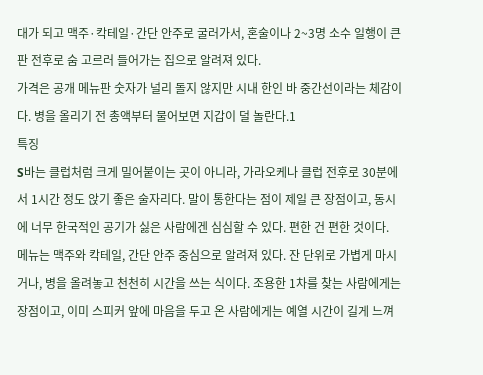대가 되고 맥주·칵테일·간단 안주로 굴러가서, 혼술이나 2~3명 소수 일행이 큰 판 전후로 숨 고르러 들어가는 집으로 알려져 있다.
가격은 공개 메뉴판 숫자가 널리 돌지 않지만 시내 한인 바 중간선이라는 체감이다. 병을 올리기 전 총액부터 물어보면 지갑이 덜 놀란다.1
특징
S바는 클럽처럼 크게 밀어붙이는 곳이 아니라, 가라오케나 클럽 전후로 30분에서 1시간 정도 앉기 좋은 술자리다. 말이 통한다는 점이 제일 큰 장점이고, 동시에 너무 한국적인 공기가 싫은 사람에겐 심심할 수 있다. 편한 건 편한 것이다.
메뉴는 맥주와 칵테일, 간단 안주 중심으로 알려져 있다. 잔 단위로 가볍게 마시거나, 병을 올려놓고 천천히 시간을 쓰는 식이다. 조용한 1차를 찾는 사람에게는 장점이고, 이미 스피커 앞에 마음을 두고 온 사람에게는 예열 시간이 길게 느껴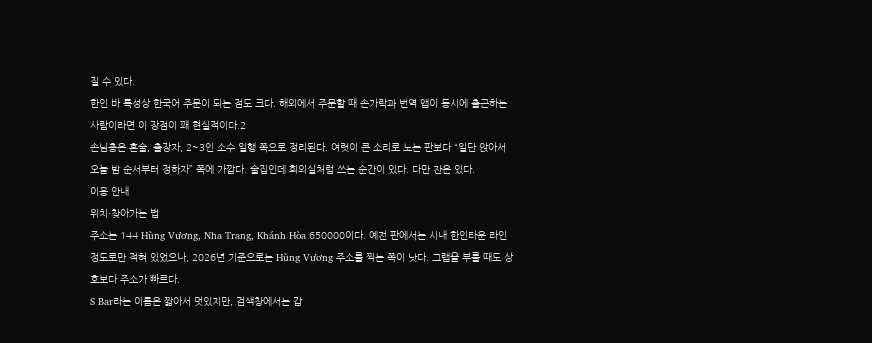질 수 있다.
한인 바 특성상 한국어 주문이 되는 점도 크다. 해외에서 주문할 때 손가락과 번역 앱이 동시에 출근하는 사람이라면 이 장점이 꽤 현실적이다.2
손님층은 혼술, 출장자, 2~3인 소수 일행 쪽으로 정리된다. 여럿이 큰 소리로 노는 판보다 “일단 앉아서 오늘 밤 순서부터 정하자” 쪽에 가깝다. 술집인데 회의실처럼 쓰는 순간이 있다. 다만 잔은 있다.
이용 안내
위치·찾아가는 법
주소는 144 Hùng Vương, Nha Trang, Khánh Hòa 650000이다. 예전 판에서는 시내 한인타운 라인 정도로만 적혀 있었으나, 2026년 기준으로는 Hùng Vương 주소를 찍는 쪽이 낫다. 그랩을 부를 때도 상호보다 주소가 빠르다.
S Bar라는 이름은 짧아서 멋있지만, 검색창에서는 갑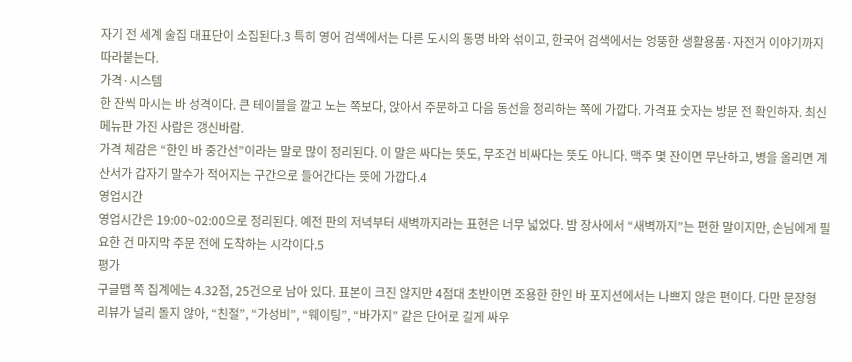자기 전 세계 술집 대표단이 소집된다.3 특히 영어 검색에서는 다른 도시의 동명 바와 섞이고, 한국어 검색에서는 엉뚱한 생활용품·자전거 이야기까지 따라붙는다.
가격·시스템
한 잔씩 마시는 바 성격이다. 큰 테이블을 깔고 노는 쪽보다, 앉아서 주문하고 다음 동선을 정리하는 쪽에 가깝다. 가격표 숫자는 방문 전 확인하자. 최신 메뉴판 가진 사람은 갱신바람.
가격 체감은 “한인 바 중간선”이라는 말로 많이 정리된다. 이 말은 싸다는 뜻도, 무조건 비싸다는 뜻도 아니다. 맥주 몇 잔이면 무난하고, 병을 올리면 계산서가 갑자기 말수가 적어지는 구간으로 들어간다는 뜻에 가깝다.4
영업시간
영업시간은 19:00~02:00으로 정리된다. 예전 판의 저녁부터 새벽까지라는 표현은 너무 넓었다. 밤 장사에서 “새벽까지”는 편한 말이지만, 손님에게 필요한 건 마지막 주문 전에 도착하는 시각이다.5
평가
구글맵 쪽 집계에는 4.32점, 25건으로 남아 있다. 표본이 크진 않지만 4점대 초반이면 조용한 한인 바 포지션에서는 나쁘지 않은 편이다. 다만 문장형 리뷰가 널리 돌지 않아, “친절”, “가성비”, “웨이팅”, “바가지” 같은 단어로 길게 싸우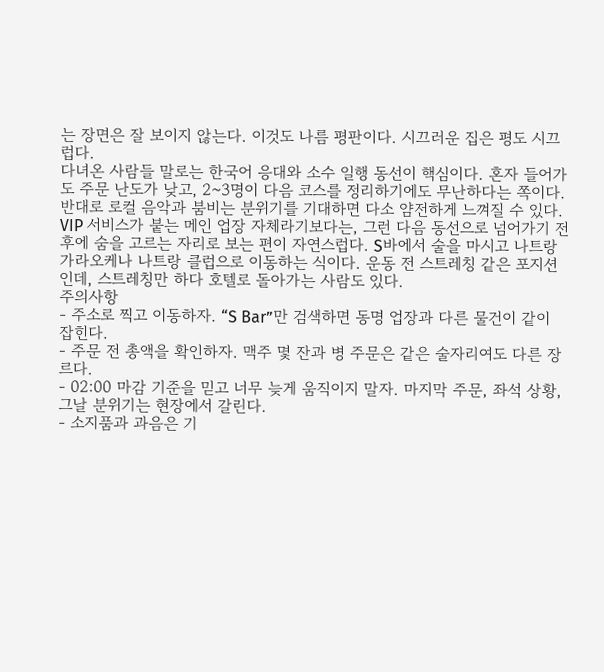는 장면은 잘 보이지 않는다. 이것도 나름 평판이다. 시끄러운 집은 평도 시끄럽다.
다녀온 사람들 말로는 한국어 응대와 소수 일행 동선이 핵심이다. 혼자 들어가도 주문 난도가 낮고, 2~3명이 다음 코스를 정리하기에도 무난하다는 쪽이다. 반대로 로컬 음악과 붐비는 분위기를 기대하면 다소 얌전하게 느껴질 수 있다.
VIP 서비스가 붙는 메인 업장 자체라기보다는, 그런 다음 동선으로 넘어가기 전후에 숨을 고르는 자리로 보는 편이 자연스럽다. S바에서 술을 마시고 나트랑 가라오케나 나트랑 클럽으로 이동하는 식이다. 운동 전 스트레칭 같은 포지션인데, 스트레칭만 하다 호텔로 돌아가는 사람도 있다.
주의사항
- 주소로 찍고 이동하자. “S Bar”만 검색하면 동명 업장과 다른 물건이 같이 잡힌다.
- 주문 전 총액을 확인하자. 맥주 몇 잔과 병 주문은 같은 술자리여도 다른 장르다.
- 02:00 마감 기준을 믿고 너무 늦게 움직이지 말자. 마지막 주문, 좌석 상황, 그날 분위기는 현장에서 갈린다.
- 소지품과 과음은 기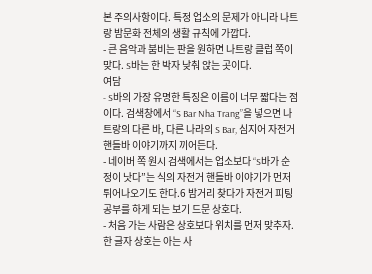본 주의사항이다. 특정 업소의 문제가 아니라 나트랑 밤문화 전체의 생활 규칙에 가깝다.
- 큰 음악과 붐비는 판을 원하면 나트랑 클럽 쪽이 맞다. S바는 한 박자 낮춰 앉는 곳이다.
여담
- S바의 가장 유명한 특징은 이름이 너무 짧다는 점이다. 검색창에서 “S Bar Nha Trang”을 넣으면 나트랑의 다른 바, 다른 나라의 S Bar, 심지어 자전거 핸들바 이야기까지 끼어든다.
- 네이버 쪽 원시 검색에서는 업소보다 “S바가 순정이 낫다”는 식의 자전거 핸들바 이야기가 먼저 튀어나오기도 한다.6 밤거리 찾다가 자전거 피팅 공부를 하게 되는 보기 드문 상호다.
- 처음 가는 사람은 상호보다 위치를 먼저 맞추자. 한 글자 상호는 아는 사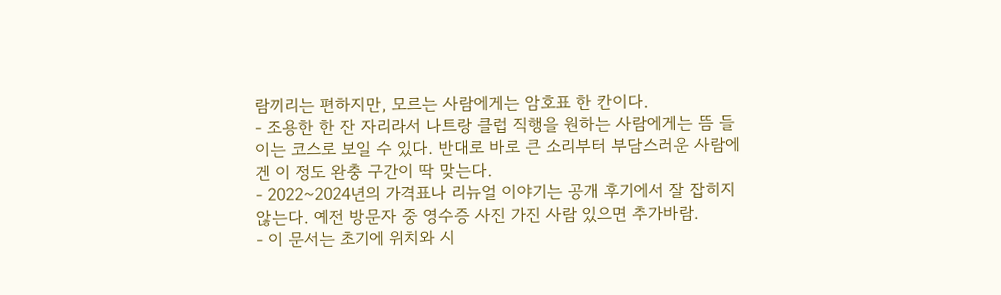람끼리는 편하지만, 모르는 사람에게는 암호표 한 칸이다.
- 조용한 한 잔 자리라서 나트랑 클럽 직행을 원하는 사람에게는 뜸 들이는 코스로 보일 수 있다. 반대로 바로 큰 소리부터 부담스러운 사람에겐 이 정도 완충 구간이 딱 맞는다.
- 2022~2024년의 가격표나 리뉴얼 이야기는 공개 후기에서 잘 잡히지 않는다. 예전 방문자 중 영수증 사진 가진 사람 있으면 추가바람.
- 이 문서는 초기에 위치와 시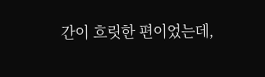간이 흐릿한 편이었는데,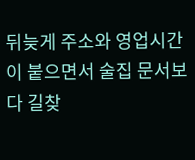뒤늦게 주소와 영업시간이 붙으면서 술집 문서보다 길찾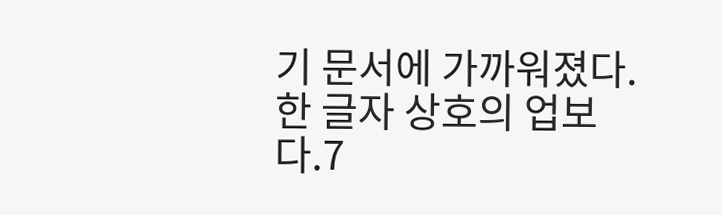기 문서에 가까워졌다. 한 글자 상호의 업보다.7